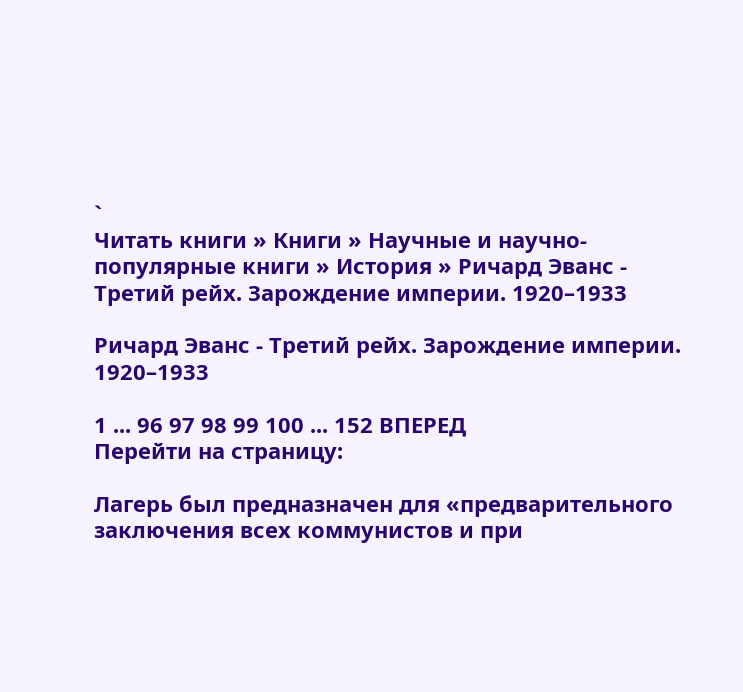`
Читать книги » Книги » Научные и научно-популярные книги » История » Ричард Эванс - Третий рейх. Зарождение империи. 1920–1933

Ричард Эванс - Третий рейх. Зарождение империи. 1920–1933

1 ... 96 97 98 99 100 ... 152 ВПЕРЕД
Перейти на страницу:

Лагерь был предназначен для «предварительного заключения всех коммунистов и при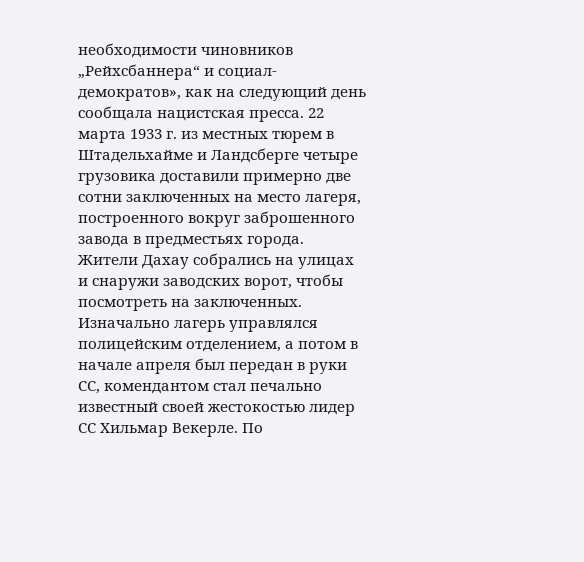необходимости чиновников „Рейхсбаннера“ и социал-демократов», как на следующий день сообщала нацистская пресса. 22 марта 1933 г. из местных тюрем в Штадельхайме и Ландсберге четыре грузовика доставили примерно две сотни заключенных на место лагеря, построенного вокруг заброшенного завода в предместьях города. Жители Дахау собрались на улицах и снаружи заводских ворот, чтобы посмотреть на заключенных. Изначально лагерь управлялся полицейским отделением, а потом в начале апреля был передан в руки СС, комендантом стал печально известный своей жестокостью лидер СС Хильмар Векерле. По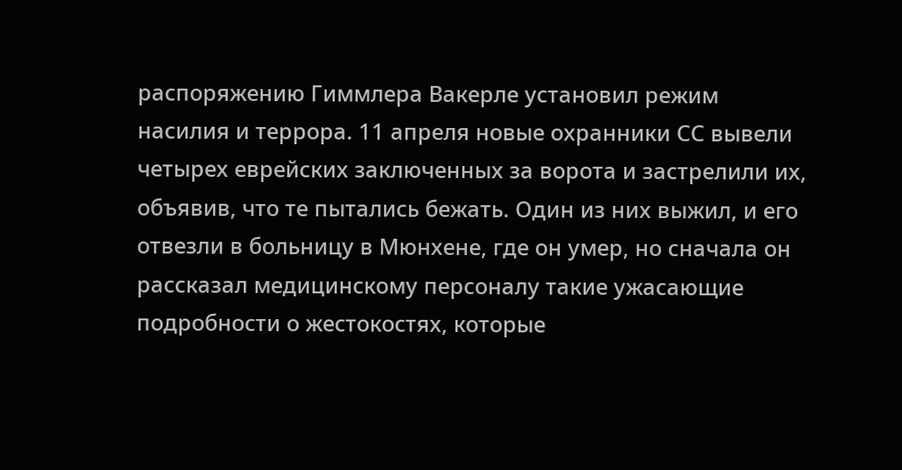распоряжению Гиммлера Вакерле установил режим насилия и террора. 11 апреля новые охранники СС вывели четырех еврейских заключенных за ворота и застрелили их, объявив, что те пытались бежать. Один из них выжил, и его отвезли в больницу в Мюнхене, где он умер, но сначала он рассказал медицинскому персоналу такие ужасающие подробности о жестокостях, которые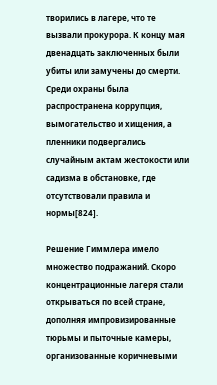творились в лагере, что те вызвали прокурора. К концу мая двенадцать заключенных были убиты или замучены до смерти. Среди охраны была распространена коррупция, вымогательство и хищения, а пленники подвергались случайным актам жестокости или садизма в обстановке, где отсутствовали правила и нормы[824].

Решение Гиммлера имело множество подражаний. Скоро концентрационные лагеря стали открываться по всей стране, дополняя импровизированные тюрьмы и пыточные камеры, организованные коричневыми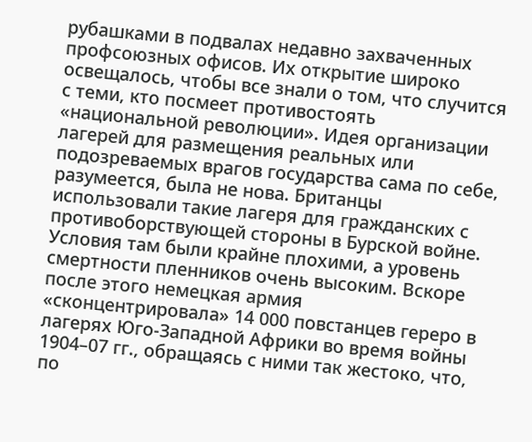рубашками в подвалах недавно захваченных профсоюзных офисов. Их открытие широко освещалось, чтобы все знали о том, что случится с теми, кто посмеет противостоять «национальной революции». Идея организации лагерей для размещения реальных или подозреваемых врагов государства сама по себе, разумеется, была не нова. Британцы использовали такие лагеря для гражданских с противоборствующей стороны в Бурской войне. Условия там были крайне плохими, а уровень смертности пленников очень высоким. Вскоре после этого немецкая армия «сконцентрировала» 14 000 повстанцев гереро в лагерях Юго-Западной Африки во время войны 1904–07 гг., обращаясь с ними так жестоко, что, по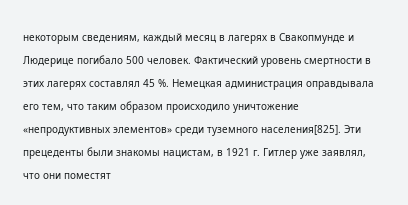некоторым сведениям, каждый месяц в лагерях в Свакопмунде и Людерице погибало 500 человек. Фактический уровень смертности в этих лагерях составлял 45 %. Немецкая администрация оправдывала его тем, что таким образом происходило уничтожение «непродуктивных элементов» среди туземного населения[825]. Эти прецеденты были знакомы нацистам, в 1921 г. Гитлер уже заявлял, что они поместят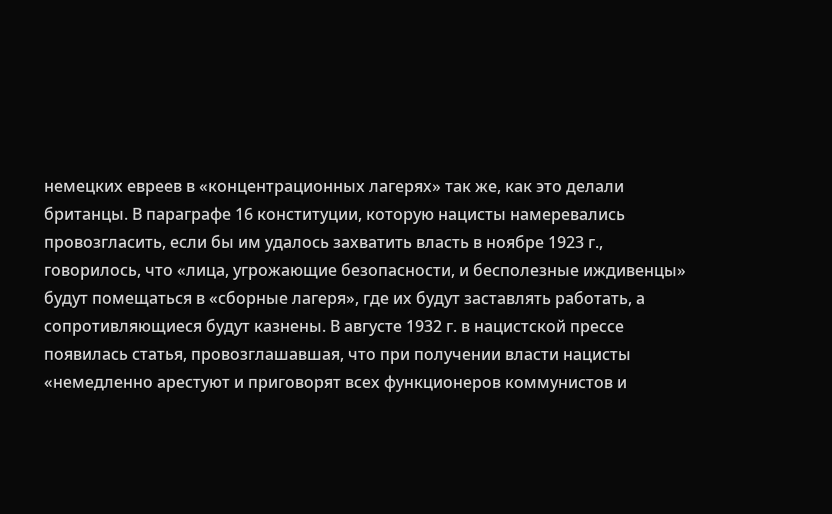немецких евреев в «концентрационных лагерях» так же, как это делали британцы. В параграфе 16 конституции, которую нацисты намеревались провозгласить, если бы им удалось захватить власть в ноябре 1923 г., говорилось, что «лица, угрожающие безопасности, и бесполезные иждивенцы» будут помещаться в «сборные лагеря», где их будут заставлять работать, а сопротивляющиеся будут казнены. В августе 1932 г. в нацистской прессе появилась статья, провозглашавшая, что при получении власти нацисты «немедленно арестуют и приговорят всех функционеров коммунистов и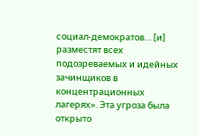социал-демократов… [и] разместят всех подозреваемых и идейных зачинщиков в концентрационных лагерях». Эта угроза была открыто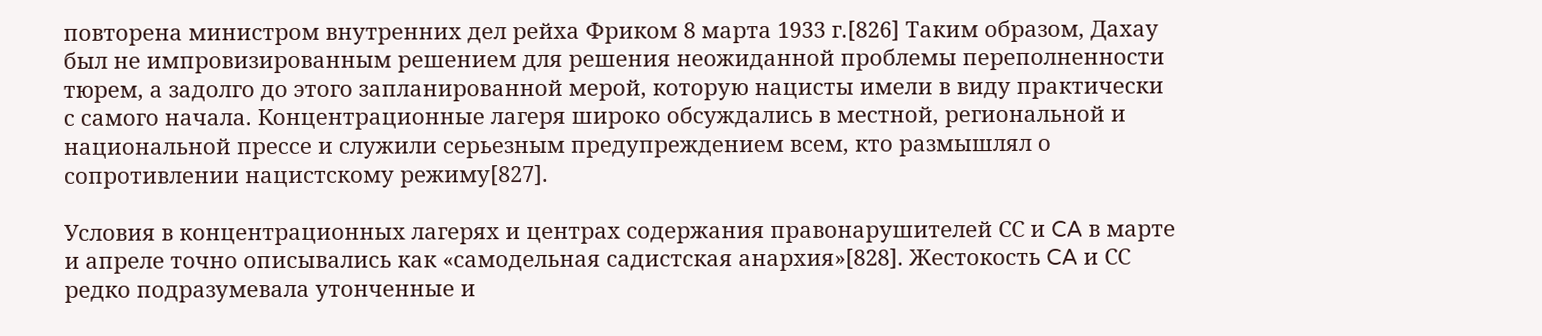повторена министром внутренних дел рейха Фриком 8 марта 1933 г.[826] Таким образом, Дахау был не импровизированным решением для решения неожиданной проблемы переполненности тюрем, а задолго до этого запланированной мерой, которую нацисты имели в виду практически с самого начала. Концентрационные лагеря широко обсуждались в местной, региональной и национальной прессе и служили серьезным предупреждением всем, кто размышлял о сопротивлении нацистскому режиму[827].

Условия в концентрационных лагерях и центрах содержания правонарушителей СС и CA в марте и апреле точно описывались как «самодельная садистская анархия»[828]. Жестокость CA и СС редко подразумевала утонченные и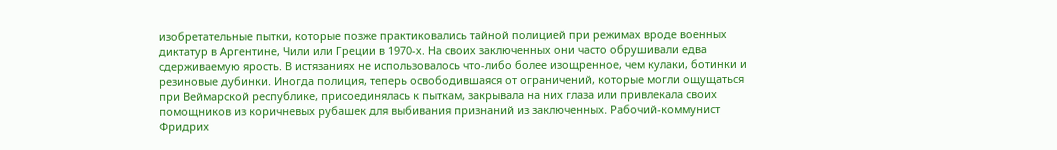изобретательные пытки, которые позже практиковались тайной полицией при режимах вроде военных диктатур в Аргентине, Чили или Греции в 1970-х. На своих заключенных они часто обрушивали едва сдерживаемую ярость. В истязаниях не использовалось что-либо более изощренное, чем кулаки, ботинки и резиновые дубинки. Иногда полиция, теперь освободившаяся от ограничений, которые могли ощущаться при Веймарской республике, присоединялась к пыткам, закрывала на них глаза или привлекала своих помощников из коричневых рубашек для выбивания признаний из заключенных. Рабочий-коммунист Фридрих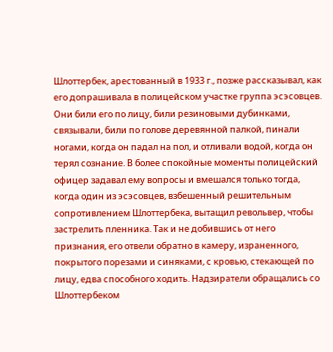Шлоттербек, арестованный в 1933 г., позже рассказывал, как его допрашивала в полицейском участке группа эсэсовцев. Они били его по лицу, били резиновыми дубинками, связывали, били по голове деревянной палкой, пинали ногами, когда он падал на пол, и отливали водой, когда он терял сознание. В более спокойные моменты полицейский офицер задавал ему вопросы и вмешался только тогда, когда один из эсэсовцев, взбешенный решительным сопротивлением Шлоттербека, вытащил револьвер, чтобы застрелить пленника. Так и не добившись от него признания, его отвели обратно в камеру, израненного, покрытого порезами и синяками, с кровью, стекающей по лицу, едва способного ходить. Надзиратели обращались со Шлоттербеком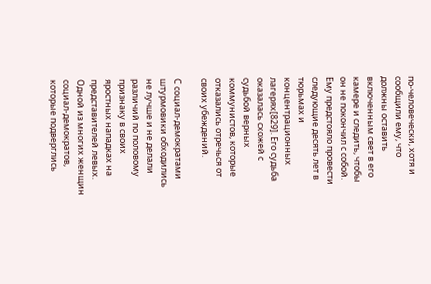по-человечески, хотя и сообщили ему, что должны оставить включенным свет в его камере и следить, чтобы он не покончил с собой. Ему предстояло провести следующие десять лет в тюрьмах и концентрационных лагерях[829]. Его судьба оказалась схожей с судьбой верных коммунистов, которые отказались отречься от своих убеждений.

С социал-демократами штурмовики обходились не лучше и не делали различий по половому признаку в своих яростных нападках на представителей левых. Одной из многих женщин социал-демократов, которые подверглись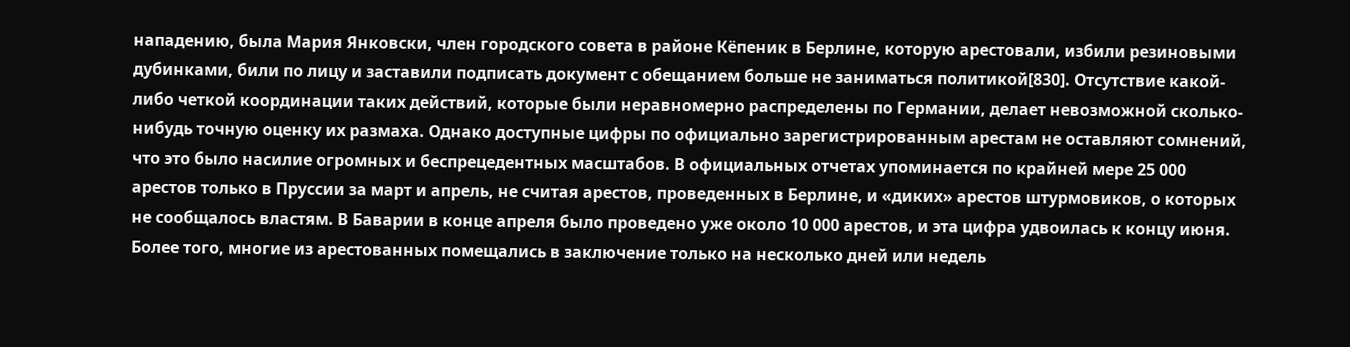нападению, была Мария Янковски, член городского совета в районе Кёпеник в Берлине, которую арестовали, избили резиновыми дубинками, били по лицу и заставили подписать документ с обещанием больше не заниматься политикой[830]. Отсутствие какой-либо четкой координации таких действий, которые были неравномерно распределены по Германии, делает невозможной сколько-нибудь точную оценку их размаха. Однако доступные цифры по официально зарегистрированным арестам не оставляют сомнений, что это было насилие огромных и беспрецедентных масштабов. В официальных отчетах упоминается по крайней мере 25 000 арестов только в Пруссии за март и апрель, не считая арестов, проведенных в Берлине, и «диких» арестов штурмовиков, о которых не сообщалось властям. В Баварии в конце апреля было проведено уже около 10 000 арестов, и эта цифра удвоилась к концу июня. Более того, многие из арестованных помещались в заключение только на несколько дней или недель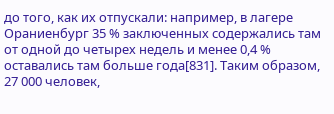до того, как их отпускали: например, в лагере Ораниенбург 35 % заключенных содержались там от одной до четырех недель и менее 0,4 % оставались там больше года[831]. Таким образом, 27 000 человек,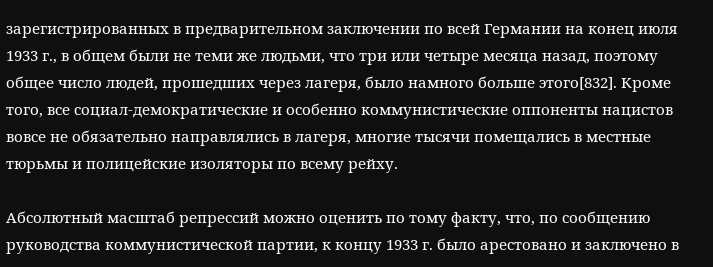зарегистрированных в предварительном заключении по всей Германии на конец июля 1933 г., в общем были не теми же людьми, что три или четыре месяца назад, поэтому общее число людей, прошедших через лагеря, было намного больше этого[832]. Кроме того, все социал-демократические и особенно коммунистические оппоненты нацистов вовсе не обязательно направлялись в лагеря, многие тысячи помещались в местные тюрьмы и полицейские изоляторы по всему рейху.

Абсолютный масштаб репрессий можно оценить по тому факту, что, по сообщению руководства коммунистической партии, к концу 1933 г. было арестовано и заключено в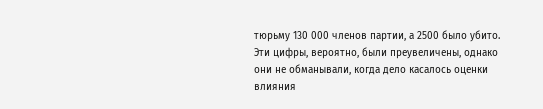тюрьму 130 000 членов партии, а 2500 было убито. Эти цифры, вероятно, были преувеличены, однако они не обманывали, когда дело касалось оценки влияния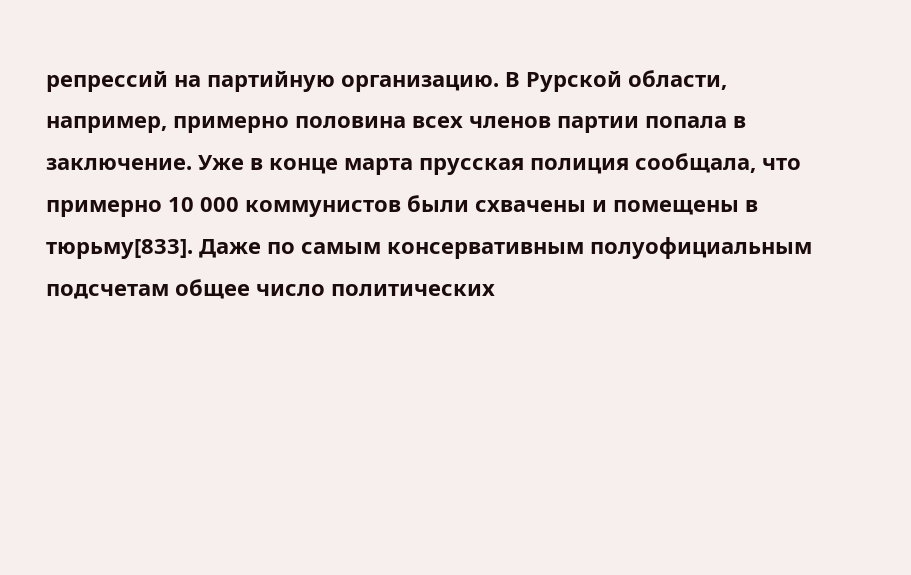репрессий на партийную организацию. В Рурской области, например, примерно половина всех членов партии попала в заключение. Уже в конце марта прусская полиция сообщала, что примерно 10 000 коммунистов были схвачены и помещены в тюрьму[833]. Даже по самым консервативным полуофициальным подсчетам общее число политических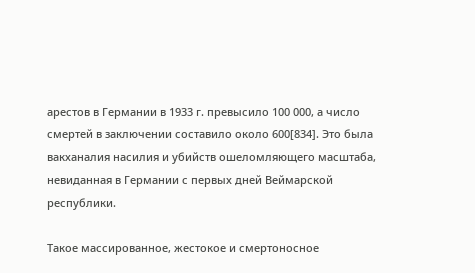арестов в Германии в 1933 г. превысило 100 000, а число смертей в заключении составило около 600[834]. Это была вакханалия насилия и убийств ошеломляющего масштаба, невиданная в Германии с первых дней Веймарской республики.

Такое массированное, жестокое и смертоносное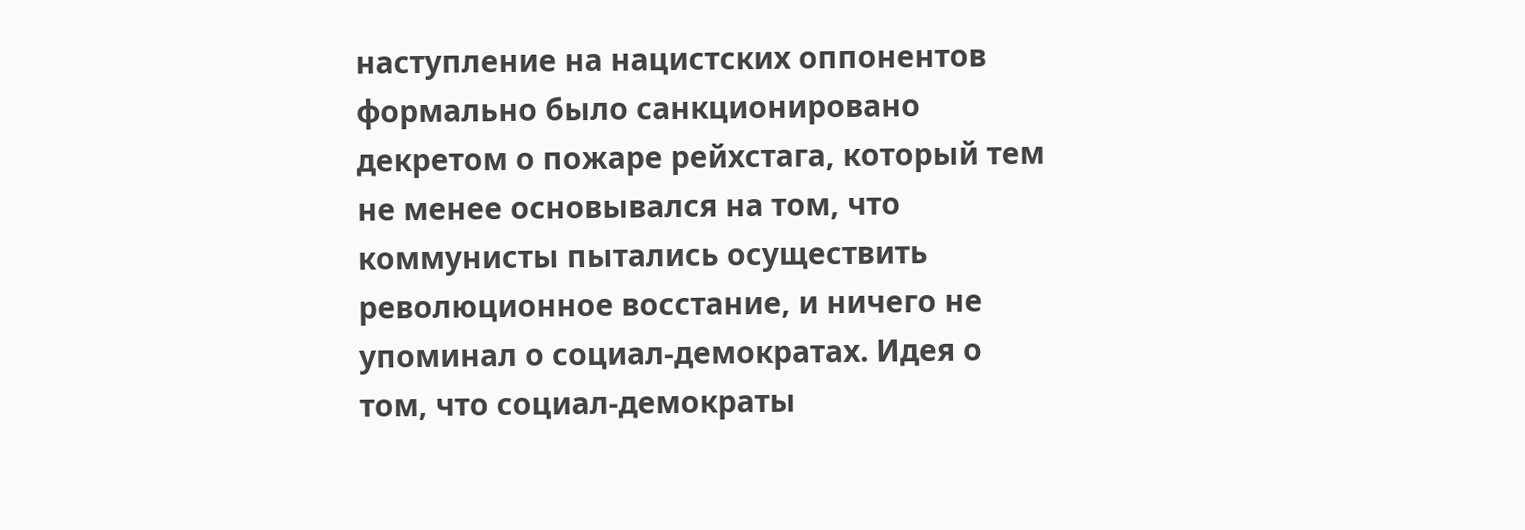наступление на нацистских оппонентов формально было санкционировано декретом о пожаре рейхстага, который тем не менее основывался на том, что коммунисты пытались осуществить революционное восстание, и ничего не упоминал о социал-демократах. Идея о том, что социал-демократы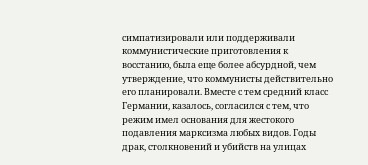симпатизировали или поддерживали коммунистические приготовления к восстанию, была еще более абсурдной, чем утверждение, что коммунисты действительно его планировали. Вместе с тем средний класс Германии, казалось, согласился с тем, что режим имел основания для жестокого подавления марксизма любых видов. Годы драк, столкновений и убийств на улицах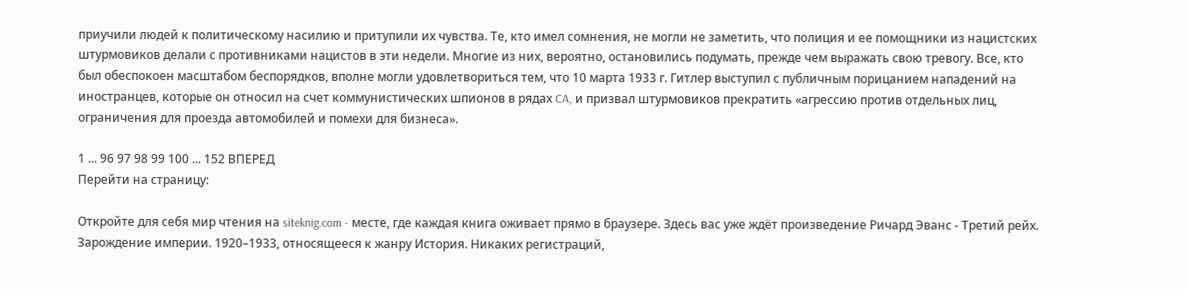приучили людей к политическому насилию и притупили их чувства. Те, кто имел сомнения, не могли не заметить, что полиция и ее помощники из нацистских штурмовиков делали с противниками нацистов в эти недели. Многие из них, вероятно, остановились подумать, прежде чем выражать свою тревогу. Все, кто был обеспокоен масштабом беспорядков, вполне могли удовлетвориться тем, что 10 марта 1933 г. Гитлер выступил с публичным порицанием нападений на иностранцев, которые он относил на счет коммунистических шпионов в рядах CA, и призвал штурмовиков прекратить «агрессию против отдельных лиц, ограничения для проезда автомобилей и помехи для бизнеса».

1 ... 96 97 98 99 100 ... 152 ВПЕРЕД
Перейти на страницу:

Откройте для себя мир чтения на siteknig.com - месте, где каждая книга оживает прямо в браузере. Здесь вас уже ждёт произведение Ричард Эванс - Третий рейх. Зарождение империи. 1920–1933, относящееся к жанру История. Никаких регистраций,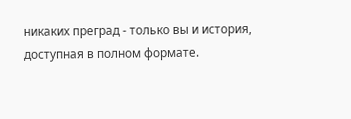никаких преград - только вы и история, доступная в полном формате.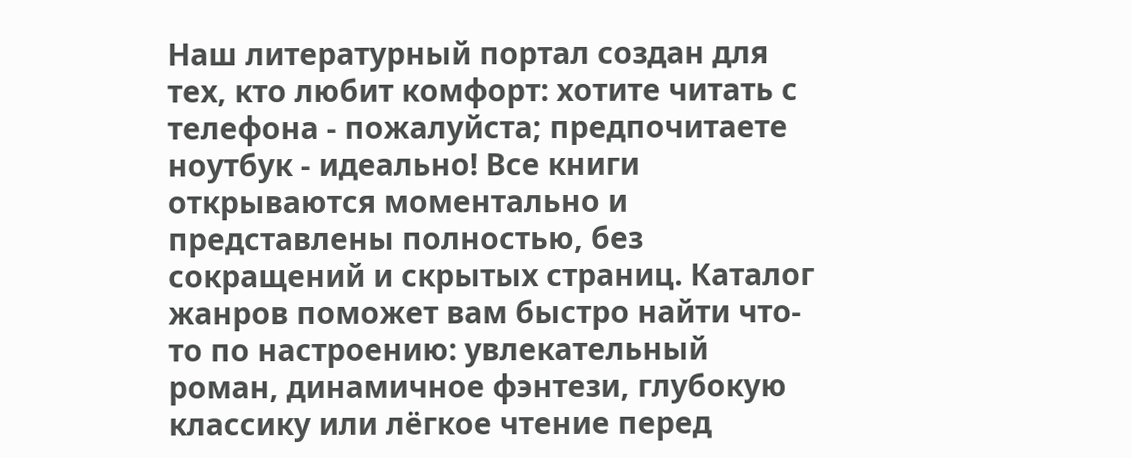Наш литературный портал создан для тех, кто любит комфорт: хотите читать с телефона - пожалуйста; предпочитаете ноутбук - идеально! Все книги открываются моментально и представлены полностью, без сокращений и скрытых страниц. Каталог жанров поможет вам быстро найти что-то по настроению: увлекательный роман, динамичное фэнтези, глубокую классику или лёгкое чтение перед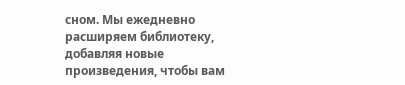сном. Мы ежедневно расширяем библиотеку, добавляя новые произведения, чтобы вам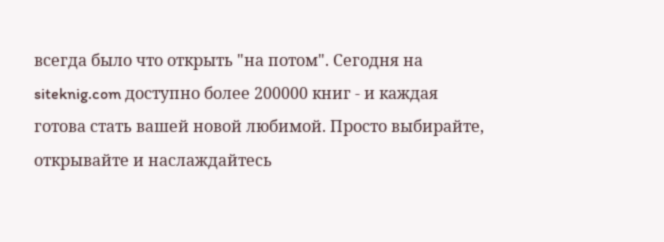всегда было что открыть "на потом". Сегодня на siteknig.com доступно более 200000 книг - и каждая готова стать вашей новой любимой. Просто выбирайте, открывайте и наслаждайтесь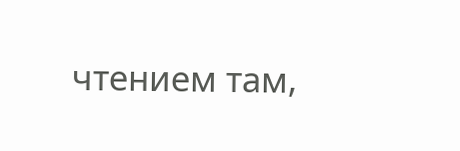чтением там,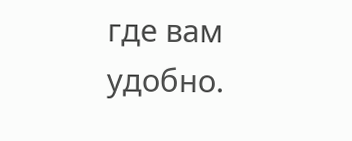где вам удобно.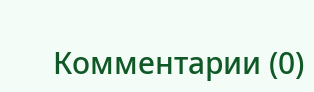Комментарии (0)